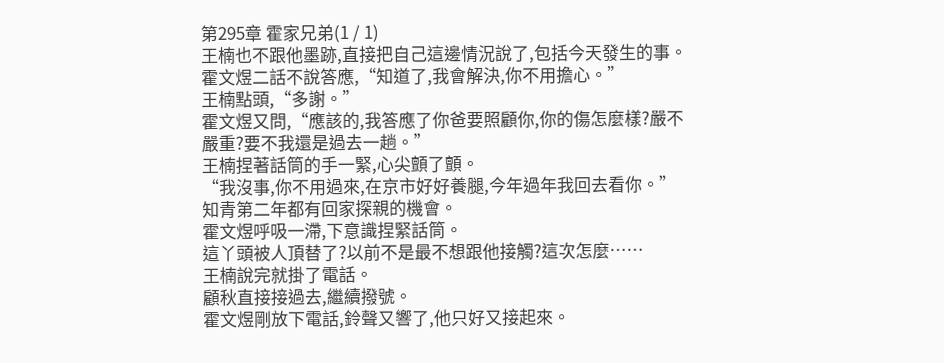第295章 霍家兄弟(1 / 1)
王楠也不跟他墨跡,直接把自己這邊情況說了,包括今天發生的事。
霍文煜二話不說答應,“知道了,我會解決,你不用擔心。”
王楠點頭,“多謝。”
霍文煜又問,“應該的,我答應了你爸要照顧你,你的傷怎麼樣?嚴不嚴重?要不我還是過去一趟。”
王楠捏著話筒的手一緊,心尖顫了顫。
“我沒事,你不用過來,在京市好好養腿,今年過年我回去看你。”
知青第二年都有回家探親的機會。
霍文煜呼吸一滯,下意識捏緊話筒。
這丫頭被人頂替了?以前不是最不想跟他接觸?這次怎麼……
王楠說完就掛了電話。
顧秋直接接過去,繼續撥號。
霍文煜剛放下電話,鈴聲又響了,他只好又接起來。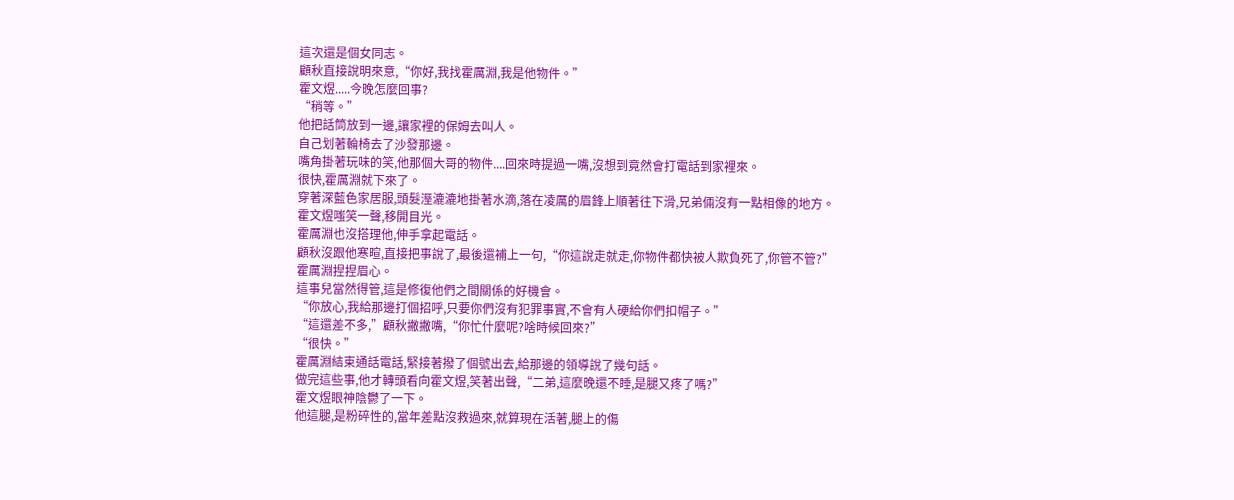這次還是個女同志。
顧秋直接說明來意,“你好,我找霍厲淵,我是他物件。”
霍文煜.....今晚怎麼回事?
“稍等。”
他把話筒放到一邊,讓家裡的保姆去叫人。
自己划著輪椅去了沙發那邊。
嘴角掛著玩味的笑,他那個大哥的物件....回來時提過一嘴,沒想到竟然會打電話到家裡來。
很快,霍厲淵就下來了。
穿著深藍色家居服,頭髮溼漉漉地掛著水滴,落在凌厲的眉鋒上順著往下滑,兄弟倆沒有一點相像的地方。
霍文煜嗤笑一聲,移開目光。
霍厲淵也沒搭理他,伸手拿起電話。
顧秋沒跟他寒暄,直接把事說了,最後還補上一句,“你這說走就走,你物件都快被人欺負死了,你管不管?”
霍厲淵捏捏眉心。
這事兒當然得管,這是修復他們之間關係的好機會。
“你放心,我給那邊打個招呼,只要你們沒有犯罪事實,不會有人硬給你們扣帽子。”
“這還差不多,”顧秋撇撇嘴,“你忙什麼呢?啥時候回來?”
“很快。”
霍厲淵結束通話電話,緊接著撥了個號出去,給那邊的領導說了幾句話。
做完這些事,他才轉頭看向霍文煜,笑著出聲,“二弟,這麼晚還不睡,是腿又疼了嗎?”
霍文煜眼神陰鬱了一下。
他這腿,是粉碎性的,當年差點沒救過來,就算現在活著,腿上的傷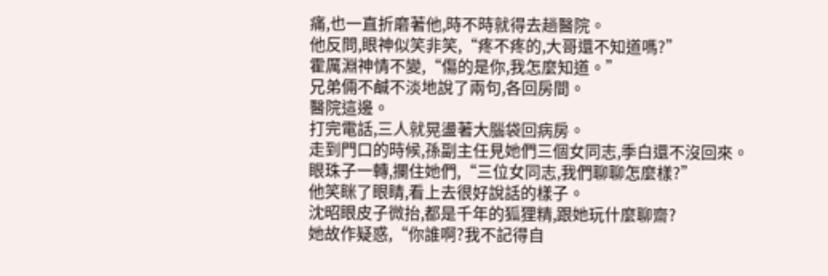痛,也一直折磨著他,時不時就得去趟醫院。
他反問,眼神似笑非笑,“疼不疼的,大哥還不知道嗎?”
霍厲淵神情不變,“傷的是你,我怎麼知道。”
兄弟倆不鹹不淡地說了兩句,各回房間。
醫院這邊。
打完電話,三人就晃盪著大腦袋回病房。
走到門口的時候,孫副主任見她們三個女同志,季白還不沒回來。
眼珠子一轉,攔住她們,“三位女同志,我們聊聊怎麼樣?”
他笑眯了眼睛,看上去很好說話的樣子。
沈昭眼皮子微抬,都是千年的狐狸精,跟她玩什麼聊齋?
她故作疑惑,“你誰啊?我不記得自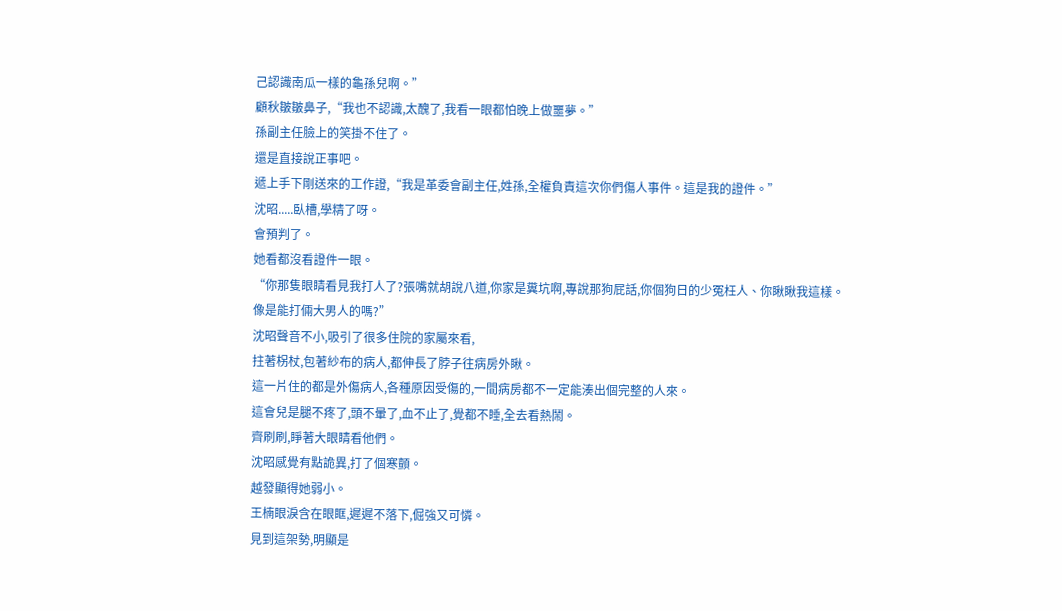己認識南瓜一樣的龜孫兒啊。”
顧秋皺皺鼻子,“我也不認識,太醜了,我看一眼都怕晚上做噩夢。”
孫副主任臉上的笑掛不住了。
還是直接說正事吧。
遞上手下剛送來的工作證,“我是革委會副主任,姓孫,全權負責這次你們傷人事件。這是我的證件。”
沈昭.....臥槽,學精了呀。
會預判了。
她看都沒看證件一眼。
“你那隻眼睛看見我打人了?張嘴就胡說八道,你家是糞坑啊,專說那狗屁話,你個狗日的少冤枉人、你瞅瞅我這樣。
像是能打倆大男人的嗎?”
沈昭聲音不小,吸引了很多住院的家屬來看,
拄著柺杖,包著紗布的病人,都伸長了脖子往病房外瞅。
這一片住的都是外傷病人,各種原因受傷的,一間病房都不一定能湊出個完整的人來。
這會兒是腿不疼了,頭不暈了,血不止了,覺都不睡,全去看熱鬧。
齊刷刷,睜著大眼睛看他們。
沈昭感覺有點詭異,打了個寒顫。
越發顯得她弱小。
王楠眼淚含在眼眶,遲遲不落下,倔強又可憐。
見到這架勢,明顯是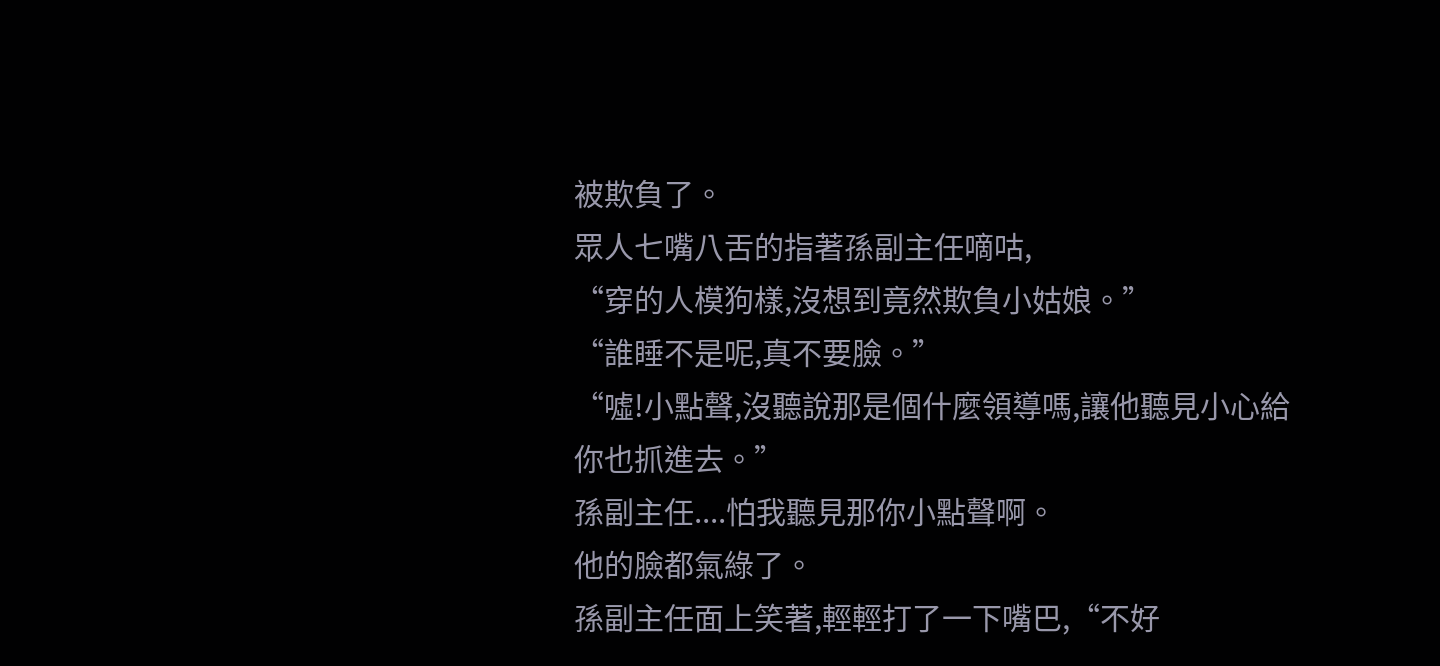被欺負了。
眾人七嘴八舌的指著孫副主任嘀咕,
“穿的人模狗樣,沒想到竟然欺負小姑娘。”
“誰睡不是呢,真不要臉。”
“噓!小點聲,沒聽說那是個什麼領導嗎,讓他聽見小心給你也抓進去。”
孫副主任....怕我聽見那你小點聲啊。
他的臉都氣綠了。
孫副主任面上笑著,輕輕打了一下嘴巴,“不好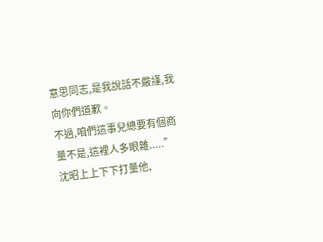意思同志,是我說話不嚴謹,我向你們道歉。
不過,咱們這事兒總要有個商量不是,這裡人多眼雜.....”
沈昭上上下下打量他,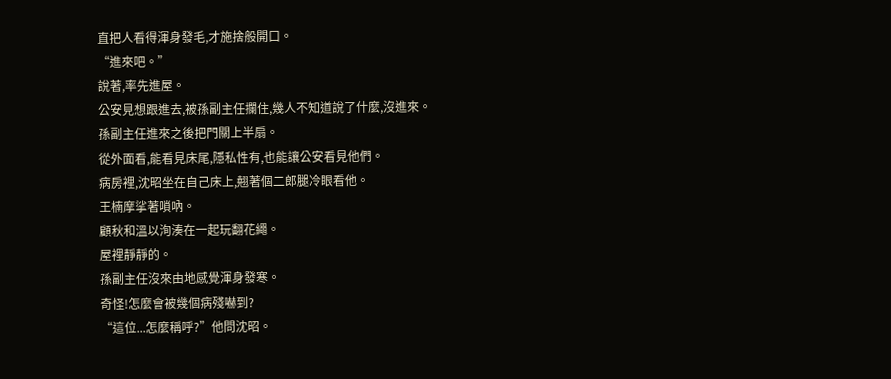直把人看得渾身發毛,才施捨般開口。
“進來吧。”
說著,率先進屋。
公安見想跟進去,被孫副主任攔住,幾人不知道說了什麼,沒進來。
孫副主任進來之後把門關上半扇。
從外面看,能看見床尾,隱私性有,也能讓公安看見他們。
病房裡,沈昭坐在自己床上,翹著個二郎腿冷眼看他。
王楠摩挲著嗩吶。
顧秋和溫以洵湊在一起玩翻花繩。
屋裡靜靜的。
孫副主任沒來由地感覺渾身發寒。
奇怪!怎麼會被幾個病殘嚇到?
“這位...怎麼稱呼?”他問沈昭。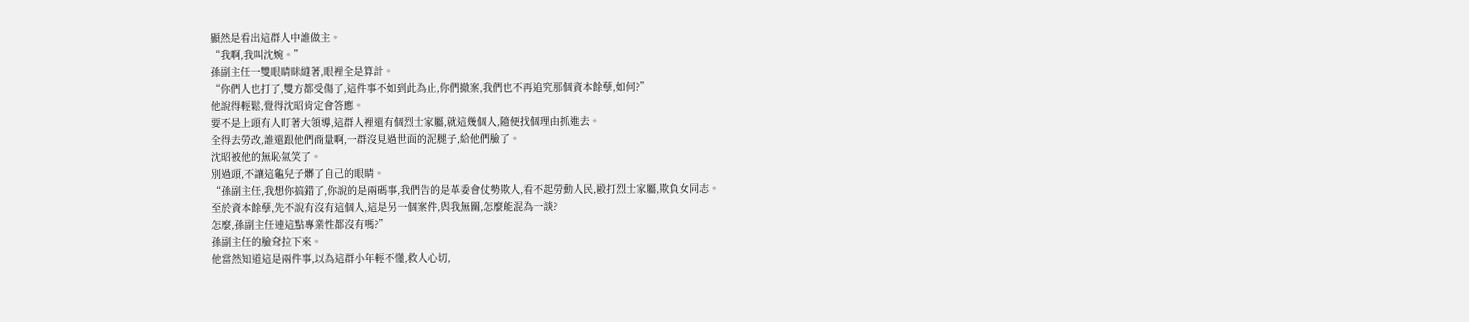顯然是看出這群人中誰做主。
“我啊,我叫沈婉。”
孫副主任一雙眼睛眯縫著,眼裡全是算計。
“你們人也打了,雙方都受傷了,這件事不如到此為止,你們撤案,我們也不再追究那個資本餘孽,如何?”
他說得輕鬆,覺得沈昭肯定會答應。
要不是上頭有人盯著大領導,這群人裡還有個烈士家屬,就這幾個人,隨便找個理由抓進去。
全得去勞改,誰還跟他們商量啊,一群沒見過世面的泥腿子,給他們臉了。
沈昭被他的無恥氣笑了。
別過頭,不讓這龜兒子髒了自己的眼睛。
“孫副主任,我想你搞錯了,你說的是兩碼事,我們告的是革委會仗勢欺人,看不起勞動人民,毆打烈士家屬,欺負女同志。
至於資本餘孽,先不說有沒有這個人,這是另一個案件,與我無關,怎麼能混為一談?
怎麼,孫副主任連這點專業性都沒有嗎?”
孫副主任的臉耷拉下來。
他當然知道這是兩件事,以為這群小年輕不懂,救人心切,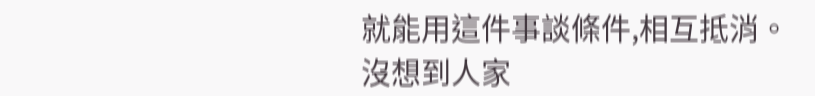就能用這件事談條件,相互抵消。
沒想到人家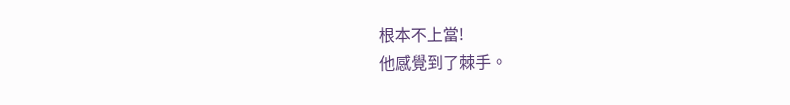根本不上當!
他感覺到了棘手。